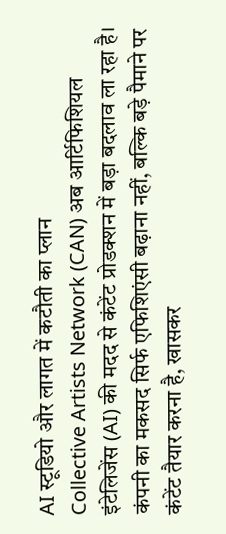AI स्टूडियो और लागत में कटौती का प्लान
Collective Artists Network (CAN) अब आर्टिफिशियल इंटेलिजेंस (AI) की मदद से कंटेंट प्रोडक्शन में बड़ा बदलाव ला रहा है। कंपनी का मकसद सिर्फ एफिशिएंसी बढ़ाना नहीं, बल्कि बड़े पैमाने पर कंटेंट तैयार करना है, खासकर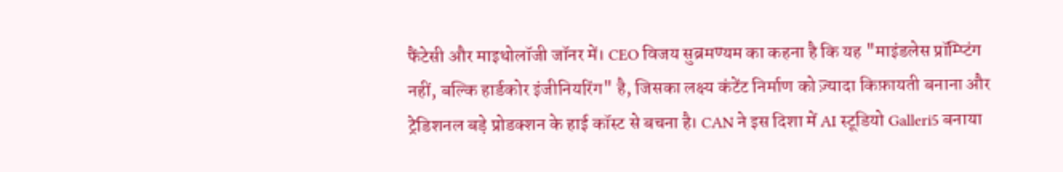फैंटेसी और माइथोलॉजी जॉनर में। CEO विजय सुब्रमण्यम का कहना है कि यह "माइंडलेस प्रॉम्प्टिंग नहीं, बल्कि हार्डकोर इंजीनियरिंग" है, जिसका लक्ष्य कंटेंट निर्माण को ज़्यादा किफ़ायती बनाना और ट्रेडिशनल बड़े प्रोडक्शन के हाई कॉस्ट से बचना है। CAN ने इस दिशा में AI स्टूडियो Galleri5 बनाया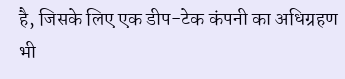है, जिसके लिए एक डीप-टेक कंपनी का अधिग्रहण भी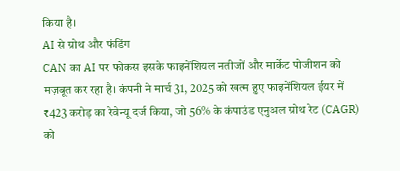किया है।
AI से ग्रोथ और फंडिंग
CAN का AI पर फोकस इसके फाइनेंशियल नतीजों और मार्केट पोजीशन को मज़बूत कर रहा है। कंपनी ने मार्च 31, 2025 को खत्म हुए फाइनेंशियल ईयर में ₹423 करोड़ का रेवेन्यू दर्ज किया, जो 56% के कंपाउंड एनुअल ग्रोथ रेट (CAGR) को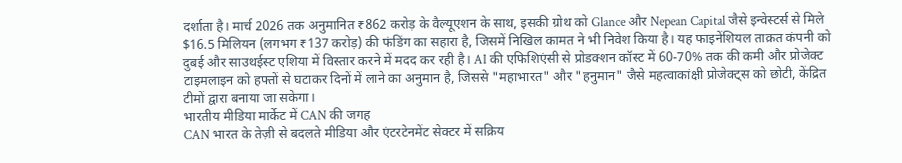दर्शाता है। मार्च 2026 तक अनुमानित ₹862 करोड़ के वैल्यूएशन के साथ, इसकी ग्रोथ को Glance और Nepean Capital जैसे इन्वेस्टर्स से मिले $16.5 मिलियन (लगभग ₹137 करोड़) की फंडिंग का सहारा है, जिसमें निखिल कामत ने भी निवेश किया है। यह फाइनेंशियल ताक़त कंपनी को दुबई और साउथईस्ट एशिया में विस्तार करने में मदद कर रही है। AI की एफिशिएंसी से प्रोडक्शन कॉस्ट में 60-70% तक की कमी और प्रोजेक्ट टाइमलाइन को हफ्तों से घटाकर दिनों में लाने का अनुमान है, जिससे "महाभारत" और "हनुमान" जैसे महत्वाकांक्षी प्रोजेक्ट्स को छोटी, केंद्रित टीमों द्वारा बनाया जा सकेगा।
भारतीय मीडिया मार्केट में CAN की जगह
CAN भारत के तेज़ी से बदलते मीडिया और एंटरटेनमेंट सेक्टर में सक्रिय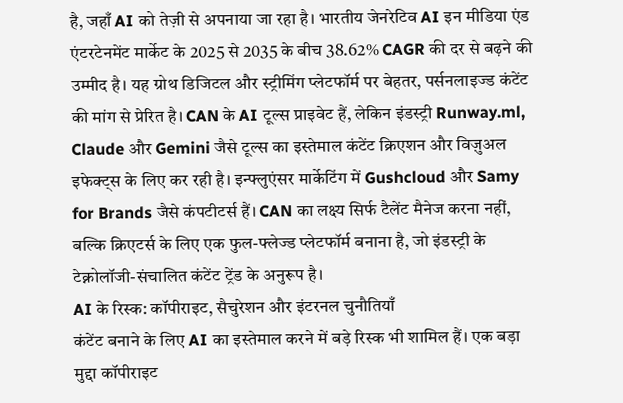है, जहाँ AI को तेज़ी से अपनाया जा रहा है। भारतीय जेनरेटिव AI इन मीडिया एंड एंटरटेनमेंट मार्केट के 2025 से 2035 के बीच 38.62% CAGR की दर से बढ़ने की उम्मीद है। यह ग्रोथ डिजिटल और स्ट्रीमिंग प्लेटफॉर्म पर बेहतर, पर्सनलाइज्ड कंटेंट की मांग से प्रेरित है। CAN के AI टूल्स प्राइवेट हैं, लेकिन इंडस्ट्री Runway.ml, Claude और Gemini जैसे टूल्स का इस्तेमाल कंटेंट क्रिएशन और विज़ुअल इफेक्ट्स के लिए कर रही है। इन्फ्लुएंसर मार्केटिंग में Gushcloud और Samy for Brands जैसे कंपटीटर्स हैं। CAN का लक्ष्य सिर्फ टैलेंट मैनेज करना नहीं, बल्कि क्रिएटर्स के लिए एक फुल-फ्लेज्ड प्लेटफॉर्म बनाना है, जो इंडस्ट्री के टेक्नोलॉजी-संचालित कंटेंट ट्रेंड के अनुरूप है।
AI के रिस्क: कॉपीराइट, सैचुरेशन और इंटरनल चुनौतियाँ
कंटेंट बनाने के लिए AI का इस्तेमाल करने में बड़े रिस्क भी शामिल हैं। एक बड़ा मुद्दा कॉपीराइट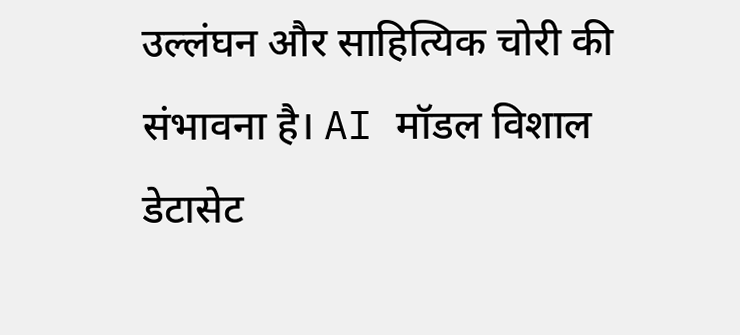उल्लंघन और साहित्यिक चोरी की संभावना है। AI मॉडल विशाल डेटासेट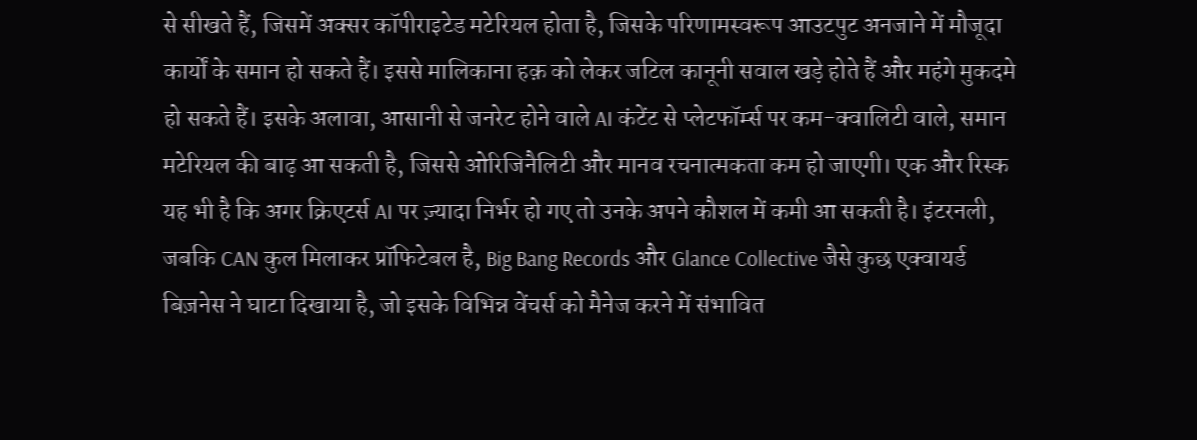से सीखते हैं, जिसमें अक्सर कॉपीराइटेड मटेरियल होता है, जिसके परिणामस्वरूप आउटपुट अनजाने में मौजूदा कार्यों के समान हो सकते हैं। इससे मालिकाना हक़ को लेकर जटिल कानूनी सवाल खड़े होते हैं और महंगे मुकदमे हो सकते हैं। इसके अलावा, आसानी से जनरेट होने वाले AI कंटेंट से प्लेटफॉर्म्स पर कम-क्वालिटी वाले, समान मटेरियल की बाढ़ आ सकती है, जिससे ओरिजिनैलिटी और मानव रचनात्मकता कम हो जाएगी। एक और रिस्क यह भी है कि अगर क्रिएटर्स AI पर ज़्यादा निर्भर हो गए तो उनके अपने कौशल में कमी आ सकती है। इंटरनली, जबकि CAN कुल मिलाकर प्रॉफिटेबल है, Big Bang Records और Glance Collective जैसे कुछ एक्वायर्ड बिज़नेस ने घाटा दिखाया है, जो इसके विभिन्न वेंचर्स को मैनेज करने में संभावित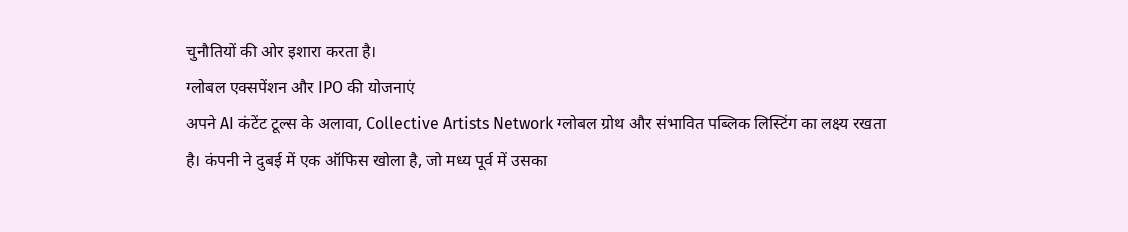चुनौतियों की ओर इशारा करता है।
ग्लोबल एक्सपेंशन और IPO की योजनाएं
अपने AI कंटेंट टूल्स के अलावा, Collective Artists Network ग्लोबल ग्रोथ और संभावित पब्लिक लिस्टिंग का लक्ष्य रखता है। कंपनी ने दुबई में एक ऑफिस खोला है, जो मध्य पूर्व में उसका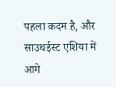पहला कदम है, और साउथईस्ट एशिया में आगे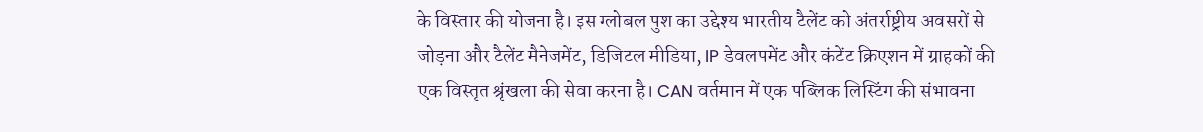के विस्तार की योजना है। इस ग्लोबल पुश का उद्देश्य भारतीय टैलेंट को अंतर्राष्ट्रीय अवसरों से जोड़ना और टैलेंट मैनेजमेंट, डिजिटल मीडिया, IP डेवलपमेंट और कंटेंट क्रिएशन में ग्राहकों की एक विस्तृत श्रृंखला की सेवा करना है। CAN वर्तमान में एक पब्लिक लिस्टिंग की संभावना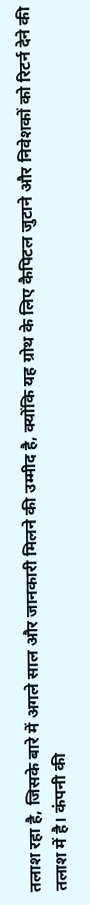तलाश रहा है, जिसके बारे में अगले साल और जानकारी मिलने की उम्मीद है, क्योंकि यह ग्रोथ के लिए कैपिटल जुटाने और निवेशकों को रिटर्न देने की तलाश में है। कंपनी की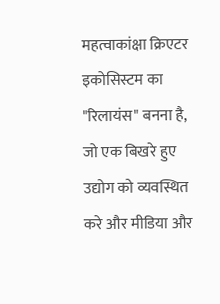महत्वाकांक्षा क्रिएटर इकोसिस्टम का "रिलायंस" बनना है, जो एक बिखरे हुए उद्योग को व्यवस्थित करे और मीडिया और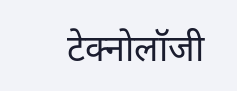टेक्नोलॉजी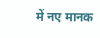में नए मानक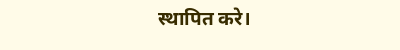स्थापित करे।